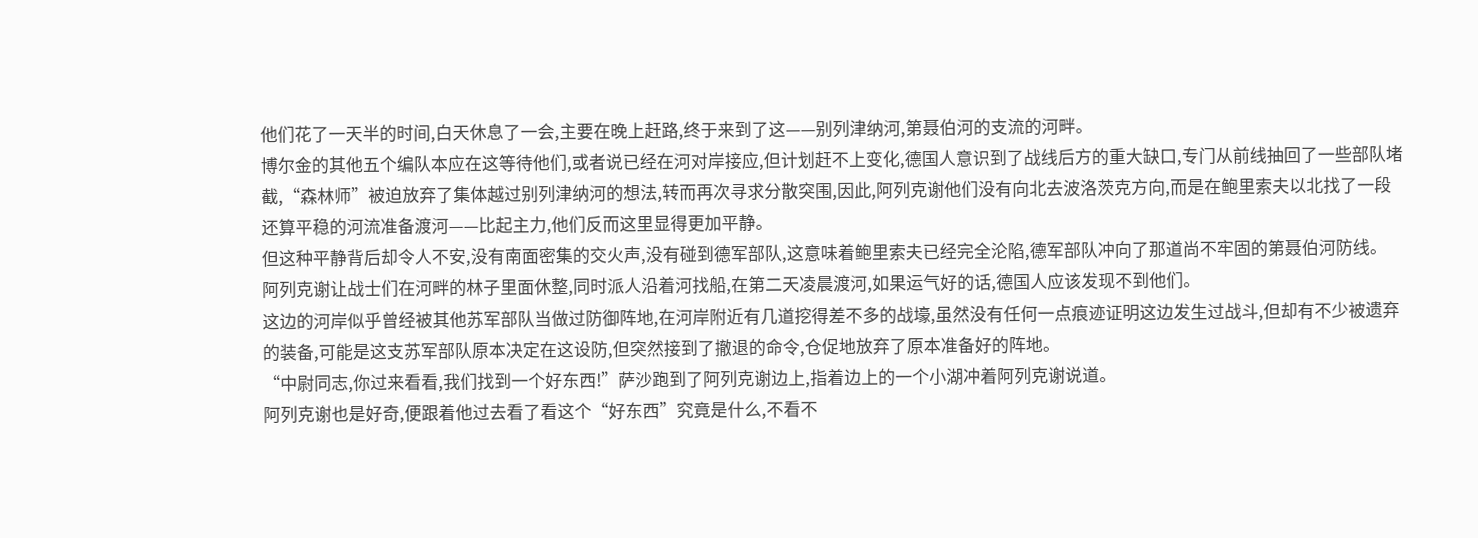他们花了一天半的时间,白天休息了一会,主要在晚上赶路,终于来到了这——别列津纳河,第聂伯河的支流的河畔。
博尔金的其他五个编队本应在这等待他们,或者说已经在河对岸接应,但计划赶不上变化,德国人意识到了战线后方的重大缺口,专门从前线抽回了一些部队堵截,“森林师”被迫放弃了集体越过别列津纳河的想法,转而再次寻求分散突围,因此,阿列克谢他们没有向北去波洛茨克方向,而是在鲍里索夫以北找了一段还算平稳的河流准备渡河——比起主力,他们反而这里显得更加平静。
但这种平静背后却令人不安,没有南面密集的交火声,没有碰到德军部队,这意味着鲍里索夫已经完全沦陷,德军部队冲向了那道尚不牢固的第聂伯河防线。
阿列克谢让战士们在河畔的林子里面休整,同时派人沿着河找船,在第二天凌晨渡河,如果运气好的话,德国人应该发现不到他们。
这边的河岸似乎曾经被其他苏军部队当做过防御阵地,在河岸附近有几道挖得差不多的战壕,虽然没有任何一点痕迹证明这边发生过战斗,但却有不少被遗弃的装备,可能是这支苏军部队原本决定在这设防,但突然接到了撤退的命令,仓促地放弃了原本准备好的阵地。
“中尉同志,你过来看看,我们找到一个好东西!”萨沙跑到了阿列克谢边上,指着边上的一个小湖冲着阿列克谢说道。
阿列克谢也是好奇,便跟着他过去看了看这个“好东西”究竟是什么,不看不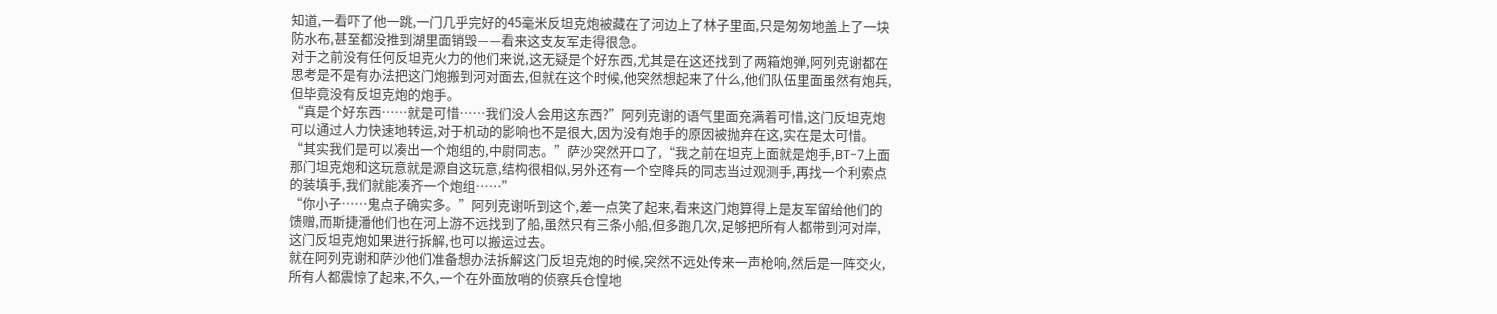知道,一看吓了他一跳,一门几乎完好的45毫米反坦克炮被藏在了河边上了林子里面,只是匆匆地盖上了一块防水布,甚至都没推到湖里面销毁——看来这支友军走得很急。
对于之前没有任何反坦克火力的他们来说,这无疑是个好东西,尤其是在这还找到了两箱炮弹,阿列克谢都在思考是不是有办法把这门炮搬到河对面去,但就在这个时候,他突然想起来了什么,他们队伍里面虽然有炮兵,但毕竟没有反坦克炮的炮手。
“真是个好东西……就是可惜……我们没人会用这东西?”阿列克谢的语气里面充满着可惜,这门反坦克炮可以通过人力快速地转运,对于机动的影响也不是很大,因为没有炮手的原因被抛弃在这,实在是太可惜。
“其实我们是可以凑出一个炮组的,中尉同志。”萨沙突然开口了,“我之前在坦克上面就是炮手,BT-7上面那门坦克炮和这玩意就是源自这玩意,结构很相似,另外还有一个空降兵的同志当过观测手,再找一个利索点的装填手,我们就能凑齐一个炮组……”
“你小子……鬼点子确实多。”阿列克谢听到这个,差一点笑了起来,看来这门炮算得上是友军留给他们的馈赠,而斯捷潘他们也在河上游不远找到了船,虽然只有三条小船,但多跑几次,足够把所有人都带到河对岸,这门反坦克炮如果进行拆解,也可以搬运过去。
就在阿列克谢和萨沙他们准备想办法拆解这门反坦克炮的时候,突然不远处传来一声枪响,然后是一阵交火,所有人都震惊了起来,不久,一个在外面放哨的侦察兵仓惶地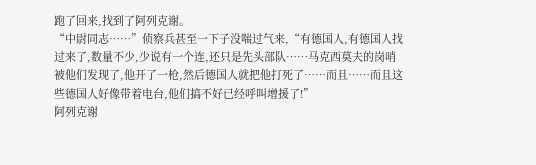跑了回来,找到了阿列克谢。
“中尉同志……”侦察兵甚至一下子没喘过气来,“有德国人,有德国人找过来了,数量不少,少说有一个连,还只是先头部队……马克西莫夫的岗哨被他们发现了,他开了一枪,然后德国人就把他打死了……而且……而且这些德国人好像带着电台,他们搞不好已经呼叫增援了!”
阿列克谢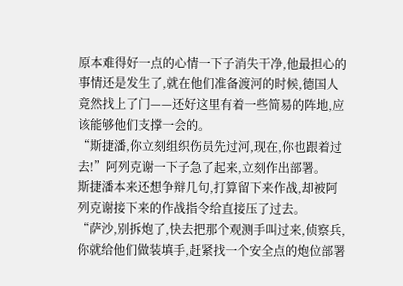原本难得好一点的心情一下子消失干净,他最担心的事情还是发生了,就在他们准备渡河的时候,德国人竟然找上了门——还好这里有着一些简易的阵地,应该能够他们支撑一会的。
“斯捷潘,你立刻组织伤员先过河,现在,你也跟着过去!”阿列克谢一下子急了起来,立刻作出部署。
斯捷潘本来还想争辩几句,打算留下来作战,却被阿列克谢接下来的作战指令给直接压了过去。
“萨沙,别拆炮了,快去把那个观测手叫过来,侦察兵,你就给他们做装填手,赶紧找一个安全点的炮位部署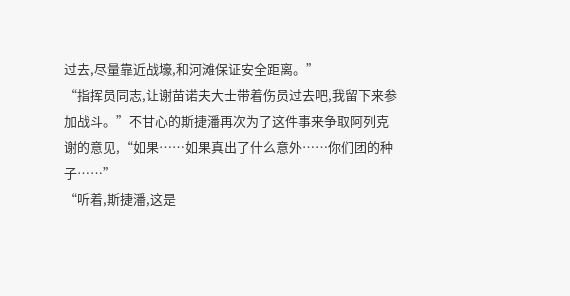过去,尽量靠近战壕,和河滩保证安全距离。”
“指挥员同志,让谢苗诺夫大士带着伤员过去吧,我留下来参加战斗。”不甘心的斯捷潘再次为了这件事来争取阿列克谢的意见,“如果……如果真出了什么意外……你们团的种子……”
“听着,斯捷潘,这是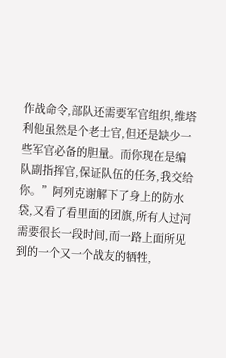作战命令,部队还需要军官组织,维塔利他虽然是个老士官,但还是缺少一些军官必备的胆量。而你现在是编队副指挥官,保证队伍的任务,我交给你。”阿列克谢解下了身上的防水袋,又看了看里面的团旗,所有人过河需要很长一段时间,而一路上面所见到的一个又一个战友的牺牲,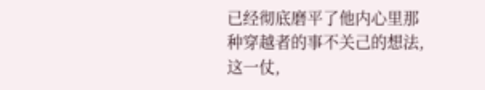已经彻底磨平了他内心里那种穿越者的事不关己的想法,这一仗,